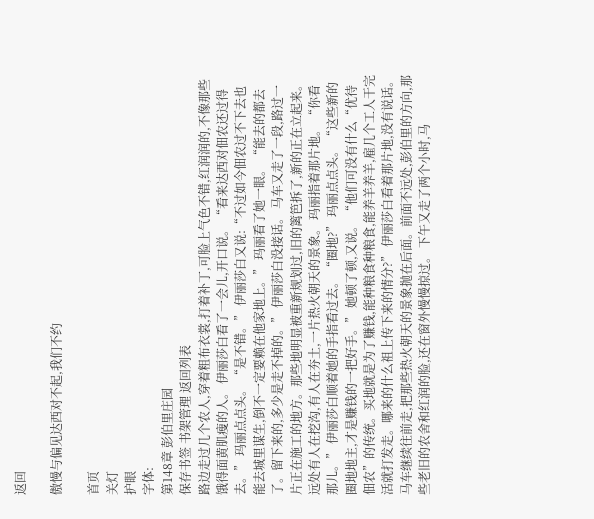返回

傲慢与偏见达西对不起,我们不约

首页
关灯
护眼
字体:
第148章 彭伯里庄园
保存书签 书架管理 返回列表
路边走过几个农人,穿着粗布衣裳,打着补丁,可脸上气色不错,红润润的,不像那些饿得面黄肌瘦的人。 伊丽莎白看了一会儿,开口说。 “看来达西对佃农还过得去。” 玛丽点点头。 “是不错。” 伊丽莎白又说:“不过如今佃农过不下去也能去城里谋生,倒不一定要赖在他家地上。” 玛丽看了她一眼。 “能去的都去了。留下来的,多少是走不掉的。” 伊丽莎白没接话。 马车又走了一段,路过一片正在施工的地方。那些地明显被重新规划过,旧的篱笆拆了,新的正在立起来。远处有人在挖沟,有人在夯土,一片热火朝天的景象。 玛丽指着那片地。 “你看那儿。” 伊丽莎白顺着她的手指看过去。 “圈地?” 玛丽点点头。 “这些新的圈地地主,才是赚钱的一把好手。” 她顿了顿,又说。 “他们可没有什么“优待佃农”的传统。买地就是为了赚钱,能种粮食种粮食,能养羊养羊,雇几个工人干完活就打发走。哪来的什么祖上传下来的情分?” 伊丽莎白看着那片地,没有说话。 马车继续往前走,把那些热火朝天的景象抛在后面。前面不远处,彭伯里的方向,那些老旧的农舍和红润的脸,还在窗外慢慢掠过。 下午又走了两个小时,马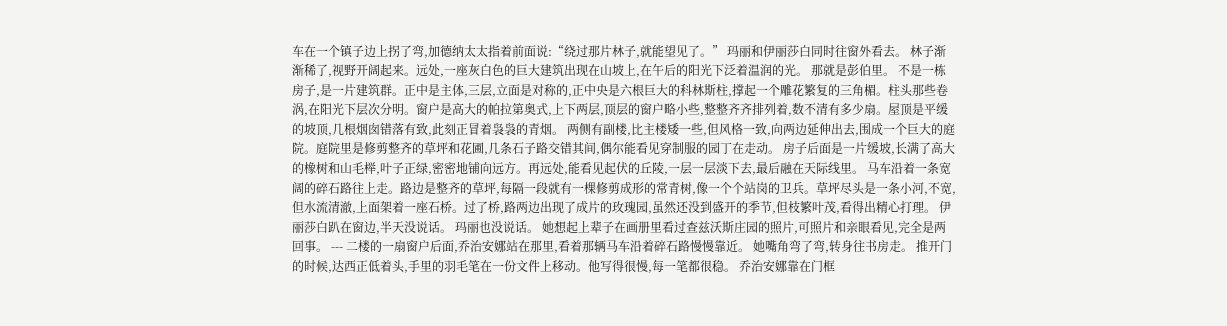车在一个镇子边上拐了弯,加德纳太太指着前面说:“绕过那片林子,就能望见了。” 玛丽和伊丽莎白同时往窗外看去。 林子渐渐稀了,视野开阔起来。远处,一座灰白色的巨大建筑出现在山坡上,在午后的阳光下泛着温润的光。 那就是彭伯里。 不是一栋房子,是一片建筑群。正中是主体,三层,立面是对称的,正中央是六根巨大的科林斯柱,撑起一个雕花繁复的三角楣。柱头那些卷涡,在阳光下层次分明。窗户是高大的帕拉第奥式,上下两层,顶层的窗户略小些,整整齐齐排列着,数不清有多少扇。屋顶是平缓的坡顶,几根烟囱错落有致,此刻正冒着袅袅的青烟。 两侧有副楼,比主楼矮一些,但风格一致,向两边延伸出去,围成一个巨大的庭院。庭院里是修剪整齐的草坪和花圃,几条石子路交错其间,偶尔能看见穿制服的园丁在走动。 房子后面是一片缓坡,长满了高大的橡树和山毛榉,叶子正绿,密密地铺向远方。再远处,能看见起伏的丘陵,一层一层淡下去,最后融在天际线里。 马车沿着一条宽阔的碎石路往上走。路边是整齐的草坪,每隔一段就有一棵修剪成形的常青树,像一个个站岗的卫兵。草坪尽头是一条小河,不宽,但水流清澈,上面架着一座石桥。过了桥,路两边出现了成片的玫瑰园,虽然还没到盛开的季节,但枝繁叶茂,看得出精心打理。 伊丽莎白趴在窗边,半天没说话。 玛丽也没说话。 她想起上辈子在画册里看过查兹沃斯庄园的照片,可照片和亲眼看见,完全是两回事。 --- 二楼的一扇窗户后面,乔治安娜站在那里,看着那辆马车沿着碎石路慢慢靠近。 她嘴角弯了弯,转身往书房走。 推开门的时候,达西正低着头,手里的羽毛笔在一份文件上移动。他写得很慢,每一笔都很稳。 乔治安娜靠在门框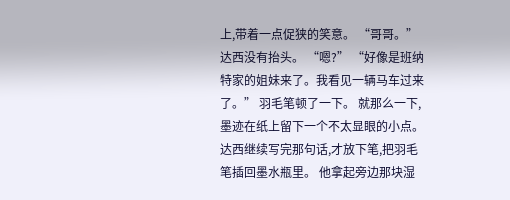上,带着一点促狭的笑意。 “哥哥。” 达西没有抬头。 “嗯?” “好像是班纳特家的姐妹来了。我看见一辆马车过来了。” 羽毛笔顿了一下。 就那么一下,墨迹在纸上留下一个不太显眼的小点。达西继续写完那句话,才放下笔,把羽毛笔插回墨水瓶里。 他拿起旁边那块湿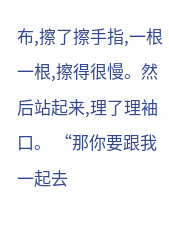布,擦了擦手指,一根一根,擦得很慢。然后站起来,理了理袖口。 “那你要跟我一起去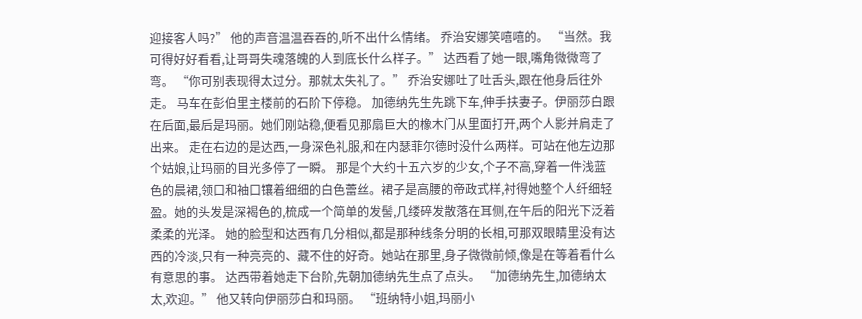迎接客人吗?” 他的声音温温吞吞的,听不出什么情绪。 乔治安娜笑嘻嘻的。 “当然。我可得好好看看,让哥哥失魂落魄的人到底长什么样子。” 达西看了她一眼,嘴角微微弯了弯。 “你可别表现得太过分。那就太失礼了。” 乔治安娜吐了吐舌头,跟在他身后往外走。 马车在彭伯里主楼前的石阶下停稳。 加德纳先生先跳下车,伸手扶妻子。伊丽莎白跟在后面,最后是玛丽。她们刚站稳,便看见那扇巨大的橡木门从里面打开,两个人影并肩走了出来。 走在右边的是达西,一身深色礼服,和在内瑟菲尔德时没什么两样。可站在他左边那个姑娘,让玛丽的目光多停了一瞬。 那是个大约十五六岁的少女,个子不高,穿着一件浅蓝色的晨裙,领口和袖口镶着细细的白色蕾丝。裙子是高腰的帝政式样,衬得她整个人纤细轻盈。她的头发是深褐色的,梳成一个简单的发髻,几缕碎发散落在耳侧,在午后的阳光下泛着柔柔的光泽。 她的脸型和达西有几分相似,都是那种线条分明的长相,可那双眼睛里没有达西的冷淡,只有一种亮亮的、藏不住的好奇。她站在那里,身子微微前倾,像是在等着看什么有意思的事。 达西带着她走下台阶,先朝加德纳先生点了点头。 “加德纳先生,加德纳太太,欢迎。” 他又转向伊丽莎白和玛丽。 “班纳特小姐,玛丽小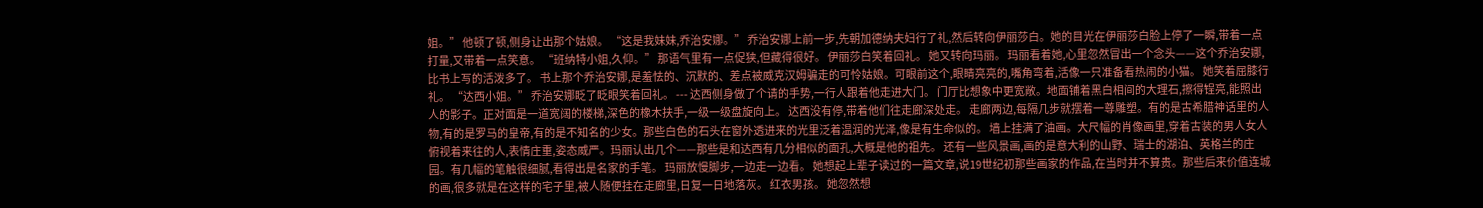姐。” 他顿了顿,侧身让出那个姑娘。 “这是我妹妹,乔治安娜。” 乔治安娜上前一步,先朝加德纳夫妇行了礼,然后转向伊丽莎白。她的目光在伊丽莎白脸上停了一瞬,带着一点打量,又带着一点笑意。 “班纳特小姐,久仰。” 那语气里有一点促狭,但藏得很好。 伊丽莎白笑着回礼。 她又转向玛丽。 玛丽看着她,心里忽然冒出一个念头——这个乔治安娜,比书上写的活泼多了。 书上那个乔治安娜,是羞怯的、沉默的、差点被威克汉姆骗走的可怜姑娘。可眼前这个,眼睛亮亮的,嘴角弯着,活像一只准备看热闹的小猫。 她笑着屈膝行礼。 “达西小姐。” 乔治安娜眨了眨眼笑着回礼。 --- 达西侧身做了个请的手势,一行人跟着他走进大门。 门厅比想象中更宽敞。地面铺着黑白相间的大理石,擦得锃亮,能照出人的影子。正对面是一道宽阔的楼梯,深色的橡木扶手,一级一级盘旋向上。 达西没有停,带着他们往走廊深处走。 走廊两边,每隔几步就摆着一尊雕塑。有的是古希腊神话里的人物,有的是罗马的皇帝,有的是不知名的少女。那些白色的石头在窗外透进来的光里泛着温润的光泽,像是有生命似的。 墙上挂满了油画。大尺幅的肖像画里,穿着古装的男人女人俯视着来往的人,表情庄重,姿态威严。玛丽认出几个——那些是和达西有几分相似的面孔,大概是他的祖先。 还有一些风景画,画的是意大利的山野、瑞士的湖泊、英格兰的庄园。有几幅的笔触很细腻,看得出是名家的手笔。 玛丽放慢脚步,一边走一边看。 她想起上辈子读过的一篇文章,说19世纪初那些画家的作品,在当时并不算贵。那些后来价值连城的画,很多就是在这样的宅子里,被人随便挂在走廊里,日复一日地落灰。 红衣男孩。 她忽然想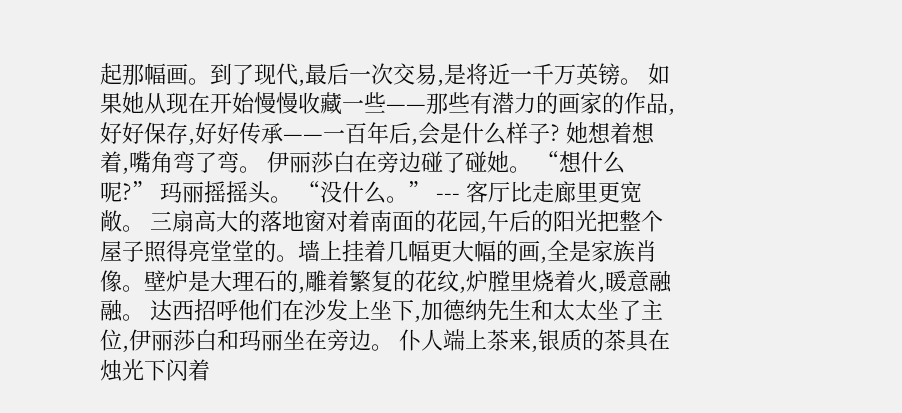起那幅画。到了现代,最后一次交易,是将近一千万英镑。 如果她从现在开始慢慢收藏一些——那些有潜力的画家的作品,好好保存,好好传承——一百年后,会是什么样子? 她想着想着,嘴角弯了弯。 伊丽莎白在旁边碰了碰她。 “想什么呢?” 玛丽摇摇头。 “没什么。” --- 客厅比走廊里更宽敞。 三扇高大的落地窗对着南面的花园,午后的阳光把整个屋子照得亮堂堂的。墙上挂着几幅更大幅的画,全是家族肖像。壁炉是大理石的,雕着繁复的花纹,炉膛里烧着火,暖意融融。 达西招呼他们在沙发上坐下,加德纳先生和太太坐了主位,伊丽莎白和玛丽坐在旁边。 仆人端上茶来,银质的茶具在烛光下闪着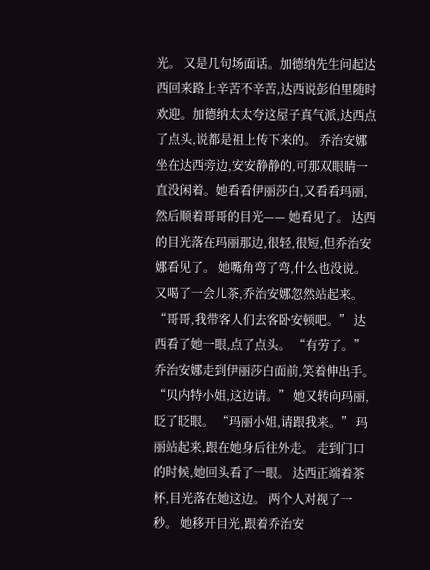光。 又是几句场面话。加德纳先生问起达西回来路上辛苦不辛苦,达西说彭伯里随时欢迎。加德纳太太夸这屋子真气派,达西点了点头,说都是祖上传下来的。 乔治安娜坐在达西旁边,安安静静的,可那双眼睛一直没闲着。她看看伊丽莎白,又看看玛丽,然后顺着哥哥的目光—— 她看见了。 达西的目光落在玛丽那边,很轻,很短,但乔治安娜看见了。 她嘴角弯了弯,什么也没说。 又喝了一会儿茶,乔治安娜忽然站起来。 “哥哥,我带客人们去客卧安顿吧。” 达西看了她一眼,点了点头。 “有劳了。” 乔治安娜走到伊丽莎白面前,笑着伸出手。 “贝内特小姐,这边请。” 她又转向玛丽,眨了眨眼。 “玛丽小姐,请跟我来。” 玛丽站起来,跟在她身后往外走。 走到门口的时候,她回头看了一眼。 达西正端着茶杯,目光落在她这边。 两个人对视了一秒。 她移开目光,跟着乔治安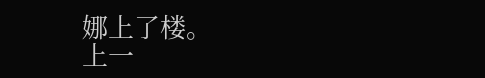娜上了楼。
上一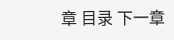章 目录 下一章